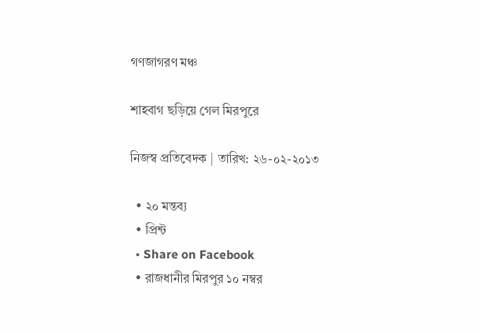গণজাগরণ মঞ্চ

শাহবাগ ছড়িয়ে গেল মিরপুরে

নিজস্ব প্রতিবেদক | তারিখ: ২৬-০২-২০১৩

  • ২০ মন্তব্য
  • প্রিন্ট
  • Share on Facebook
  • রাজধানীর মিরপুর ১০ নম্বর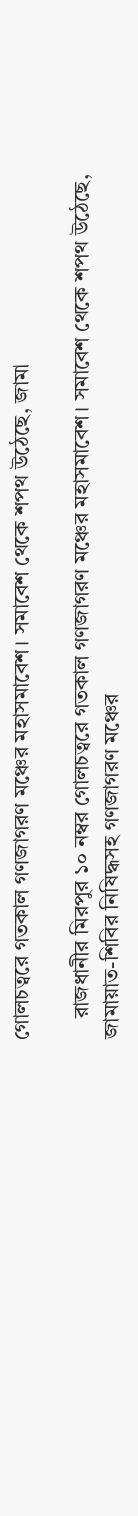গোলচত্বরে গতকাল গণজাগরণ মঞ্চের মহাসমাবেশ। সমাবেশ থেকে শপথ উঠেছে, জামা

    রাজধানীর মিরপুর ১০ নম্বর গোলচত্বরে গতকাল গণজাগরণ মঞ্চের মহাসমাবেশ। সমাবেশ থেকে শপথ উঠেছে, জামায়াত-শিবির নিষিদ্ধসহ গণজাগরণ মঞ্চের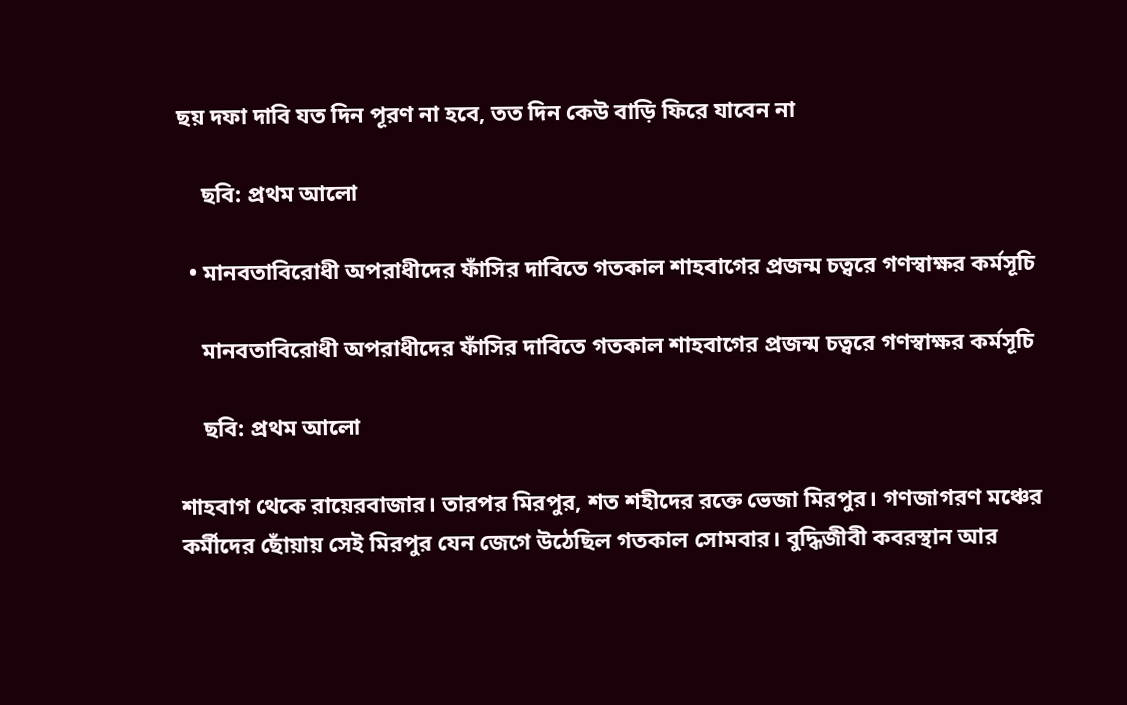ছয় দফা দাবি যত দিন পূরণ না হবে, তত দিন কেউ বাড়ি ফিরে যাবেন না

    ছবি: প্রথম আলো

  • মানবতাবিরোধী অপরাধীদের ফাঁসির দাবিতে গতকাল শাহবাগের প্রজন্ম চত্বরে গণস্বাক্ষর কর্মসূচি

    মানবতাবিরোধী অপরাধীদের ফাঁসির দাবিতে গতকাল শাহবাগের প্রজন্ম চত্বরে গণস্বাক্ষর কর্মসূচি

    ছবি: প্রথম আলো

শাহবাগ থেকে রায়েরবাজার। তারপর মিরপুর, শত শহীদের রক্তে ভেজা মিরপুর। গণজাগরণ মঞ্চের কর্মীদের ছোঁয়ায় সেই মিরপুর যেন জেগে উঠেছিল গতকাল সোমবার। বুদ্ধিজীবী কবরস্থান আর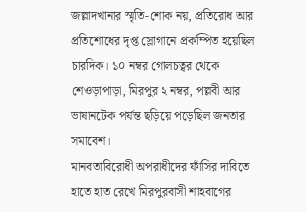জল্লাদখানার স্মৃতি-শোক নয়, প্রতিরোধ আর প্রতিশোধের দৃপ্ত স্লোগানে প্রকম্পিত হয়েছিল চারদিক। ১০ নম্বর গোলচত্বর থেকে শেওড়াপাড়া, মিরপুর ২ নম্বর, পল্লবী আর ভাষানটেক পর্যন্ত ছড়িয়ে পড়েছিল জনতার সমাবেশ।
মানবতাবিরোধী অপরাধীদের ফাঁসির দাবিতে হাতে হাত রেখে মিরপুরবাসী শাহবাগের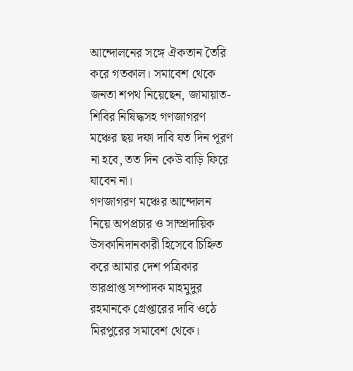আন্দোলনের সঙ্গে ঐকতান তৈরি করে গতকাল। সমাবেশ থেকে জনতা শপথ নিয়েছেন, জামায়াত-শিবির নিষিদ্ধসহ গণজাগরণ মঞ্চের ছয় দফা দাবি যত দিন পূরণ না হবে, তত দিন কেউ বাড়ি ফিরে যাবেন না।
গণজাগরণ মঞ্চের আন্দোলন নিয়ে অপপ্রচার ও সাম্প্রদায়িক উসকানিদানকারী হিসেবে চিহ্নিত করে আমার দেশ পত্রিকার ভারপ্রাপ্ত সম্পাদক মাহমুদুর রহমানকে গ্রেপ্তারের দাবি ওঠে মিরপুরের সমাবেশ থেকে।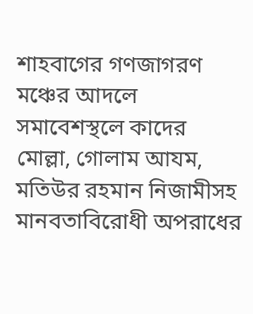শাহবাগের গণজাগরণ মঞ্চের আদলে সমাবেশস্থলে কাদের মোল্লা, গোলাম আযম, মতিউর রহমান নিজামীসহ মানবতাবিরোধী অপরাধের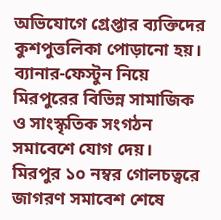অভিযোগে গ্রেপ্তার ব্যক্তিদের কুশপুত্তলিকা পোড়ানো হয়। ব্যানার-ফেস্টুন নিয়ে মিরপুরের বিভিন্ন সামাজিক ও সাংস্কৃতিক সংগঠন সমাবেশে যোগ দেয়।
মিরপুর ১০ নম্বর গোলচত্বরে জাগরণ সমাবেশ শেষে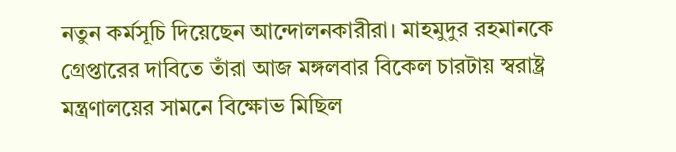নতুন কর্মসূচি দিয়েছেন আন্দোলনকারীরা। মাহমুদুর রহমানকে গ্রেপ্তারের দাবিতে তাঁরা আজ মঙ্গলবার বিকেল চারটায় স্বরাষ্ট্র মন্ত্রণালয়ের সামনে বিক্ষোভ মিছিল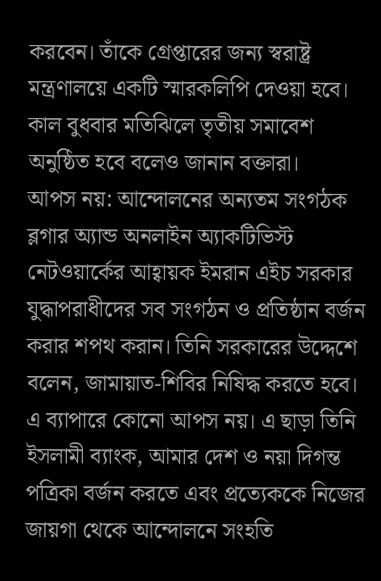করবেন। তাঁকে গ্রেপ্তারের জন্য স্বরাষ্ট্র মন্ত্রণালয়ে একটি স্মারকলিপি দেওয়া হবে। কাল বুধবার মতিঝিলে তৃতীয় সমাবেশ অনুষ্ঠিত হবে বলেও জানান বক্তারা।
আপস নয়: আন্দোলনের অন্যতম সংগঠক ব্লগার অ্যান্ড অনলাইন অ্যাকটিভিস্ট নেটওয়ার্কের আহ্বায়ক ইমরান এইচ সরকার যুদ্ধাপরাধীদের সব সংগঠন ও প্রতিষ্ঠান বর্জন করার শপথ করান। তিনি সরকারের উদ্দেশে বলেন, জামায়াত-শিবির নিষিদ্ধ করতে হবে। এ ব্যাপারে কোনো আপস নয়। এ ছাড়া তিনি ইসলামী ব্যাংক, আমার দেশ ও নয়া দিগন্ত পত্রিকা বর্জন করতে এবং প্রত্যেককে নিজের জায়গা থেকে আন্দোলনে সংহতি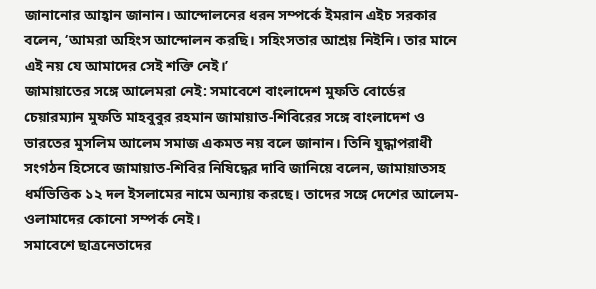জানানোর আহ্বান জানান। আন্দোলনের ধরন সম্পর্কে ইমরান এইচ সরকার বলেন, ‘আমরা অহিংস আন্দোলন করছি। সহিংসতার আশ্রয় নিইনি। তার মানে এই নয় যে আমাদের সেই শক্তি নেই।’
জামায়াতের সঙ্গে আলেমরা নেই: সমাবেশে বাংলাদেশ মুফতি বোর্ডের চেয়ারম্যান মুফতি মাহবুবুর রহমান জামায়াত-শিবিরের সঙ্গে বাংলাদেশ ও ভারতের মুসলিম আলেম সমাজ একমত নয় বলে জানান। তিনি যুদ্ধাপরাধী সংগঠন হিসেবে জামায়াত-শিবির নিষিদ্ধের দাবি জানিয়ে বলেন, জামায়াতসহ ধর্মভিত্তিক ১২ দল ইসলামের নামে অন্যায় করছে। তাদের সঙ্গে দেশের আলেম-ওলামাদের কোনো সম্পর্ক নেই।
সমাবেশে ছাত্রনেতাদের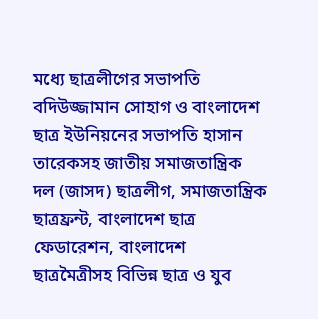মধ্যে ছাত্রলীগের সভাপতি বদিউজ্জামান সোহাগ ও বাংলাদেশ ছাত্র ইউনিয়নের সভাপতি হাসান তারেকসহ জাতীয় সমাজতান্ত্রিক দল (জাসদ) ছাত্রলীগ, সমাজতান্ত্রিক ছাত্রফ্রন্ট, বাংলাদেশ ছাত্র ফেডারেশন, বাংলাদেশ ছাত্রমৈত্রীসহ বিভিন্ন ছাত্র ও যুব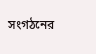সংগঠনের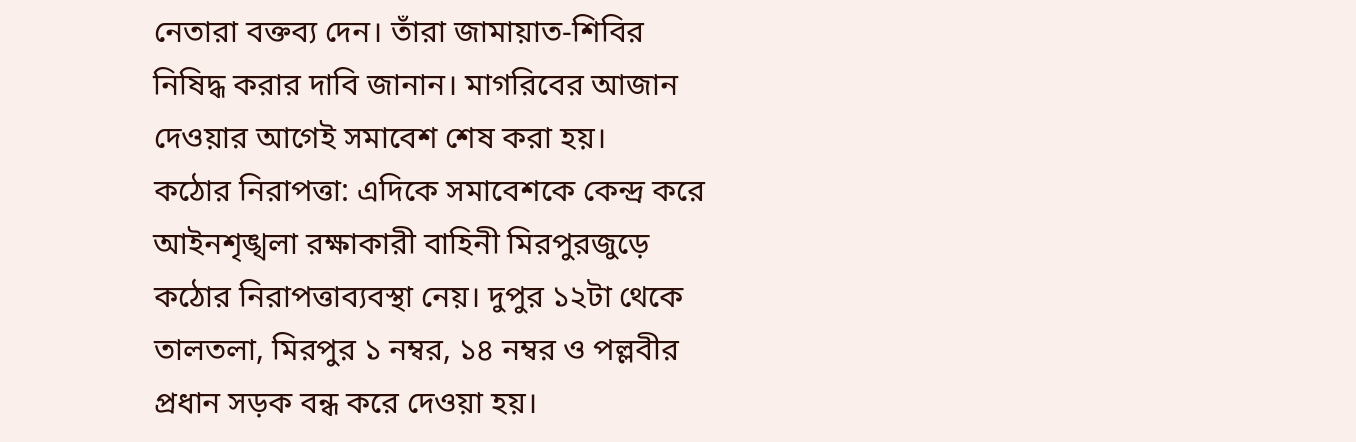নেতারা বক্তব্য দেন। তাঁরা জামায়াত-শিবির নিষিদ্ধ করার দাবি জানান। মাগরিবের আজান দেওয়ার আগেই সমাবেশ শেষ করা হয়।
কঠোর নিরাপত্তা: এদিকে সমাবেশকে কেন্দ্র করে আইনশৃঙ্খলা রক্ষাকারী বাহিনী মিরপুরজুড়ে কঠোর নিরাপত্তাব্যবস্থা নেয়। দুপুর ১২টা থেকে তালতলা, মিরপুর ১ নম্বর, ১৪ নম্বর ও পল্লবীর প্রধান সড়ক বন্ধ করে দেওয়া হয়।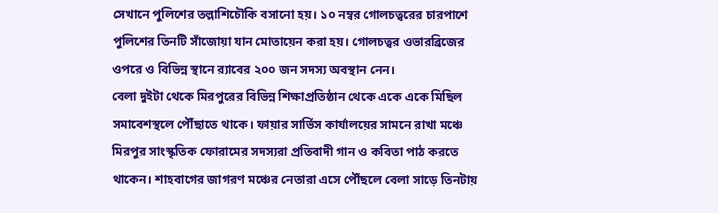সেখানে পুলিশের তল্লাশিচৌকি বসানো হয়। ১০ নম্বর গোলচত্বরের চারপাশে পুলিশের তিনটি সাঁজোয়া যান মোতায়েন করা হয়। গোলচত্বর ওভারব্রিজের ওপরে ও বিভিন্ন স্থানে র‌্যাবের ২০০ জন সদস্য অবস্থান নেন।
বেলা দুইটা থেকে মিরপুরের বিভিন্ন শিক্ষাপ্রতিষ্ঠান থেকে একে একে মিছিল সমাবেশস্থলে পৌঁছাতে থাকে। ফায়ার সার্ভিস কার্যালয়ের সামনে রাখা মঞ্চে মিরপুর সাংস্কৃতিক ফোরামের সদস্যরা প্রতিবাদী গান ও কবিতা পাঠ করতে থাকেন। শাহবাগের জাগরণ মঞ্চের নেতারা এসে পৌঁছলে বেলা সাড়ে তিনটায়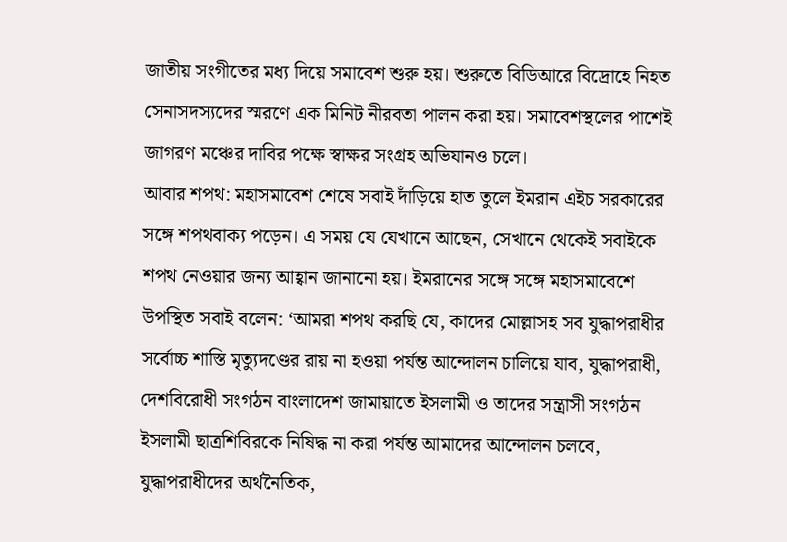জাতীয় সংগীতের মধ্য দিয়ে সমাবেশ শুরু হয়। শুরুতে বিডিআরে বিদ্রোহে নিহত সেনাসদস্যদের স্মরণে এক মিনিট নীরবতা পালন করা হয়। সমাবেশস্থলের পাশেই জাগরণ মঞ্চের দাবির পক্ষে স্বাক্ষর সংগ্রহ অভিযানও চলে।
আবার শপথ: মহাসমাবেশ শেষে সবাই দাঁড়িয়ে হাত তুলে ইমরান এইচ সরকারের সঙ্গে শপথবাক্য পড়েন। এ সময় যে যেখানে আছেন, সেখানে থেকেই সবাইকে শপথ নেওয়ার জন্য আহ্বান জানানো হয়। ইমরানের সঙ্গে সঙ্গে মহাসমাবেশে উপস্থিত সবাই বলেন: ‘আমরা শপথ করছি যে, কাদের মোল্লাসহ সব যুদ্ধাপরাধীর সর্বোচ্চ শাস্তি মৃত্যুদণ্ডের রায় না হওয়া পর্যন্ত আন্দোলন চালিয়ে যাব, যুদ্ধাপরাধী, দেশবিরোধী সংগঠন বাংলাদেশ জামায়াতে ইসলামী ও তাদের সন্ত্রাসী সংগঠন ইসলামী ছাত্রশিবিরকে নিষিদ্ধ না করা পর্যন্ত আমাদের আন্দোলন চলবে, যুদ্ধাপরাধীদের অর্থনৈতিক,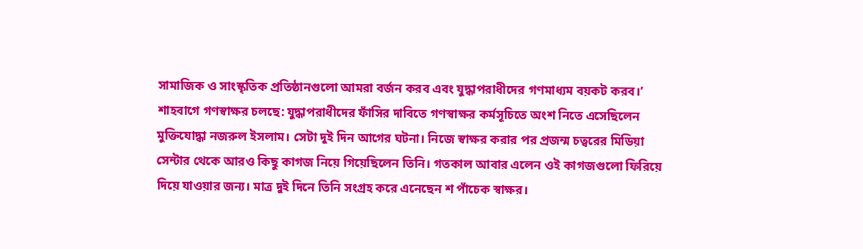সামাজিক ও সাংস্কৃতিক প্রতিষ্ঠানগুলো আমরা বর্জন করব এবং যুদ্ধাপরাধীদের গণমাধ্যম বয়কট করব।’
শাহবাগে গণস্বাক্ষর চলছে: যুদ্ধাপরাধীদের ফাঁসির দাবিতে গণস্বাক্ষর কর্মসূচিতে অংশ নিতে এসেছিলেন মুক্তিযোদ্ধা নজরুল ইসলাম। সেটা দুই দিন আগের ঘটনা। নিজে স্বাক্ষর করার পর প্রজন্ম চত্বরের মিডিয়া সেন্টার থেকে আরও কিছু কাগজ নিয়ে গিয়েছিলেন তিনি। গতকাল আবার এলেন ওই কাগজগুলো ফিরিয়ে দিয়ে যাওয়ার জন্য। মাত্র দুই দিনে তিনি সংগ্রহ করে এনেছেন শ পাঁচেক স্বাক্ষর।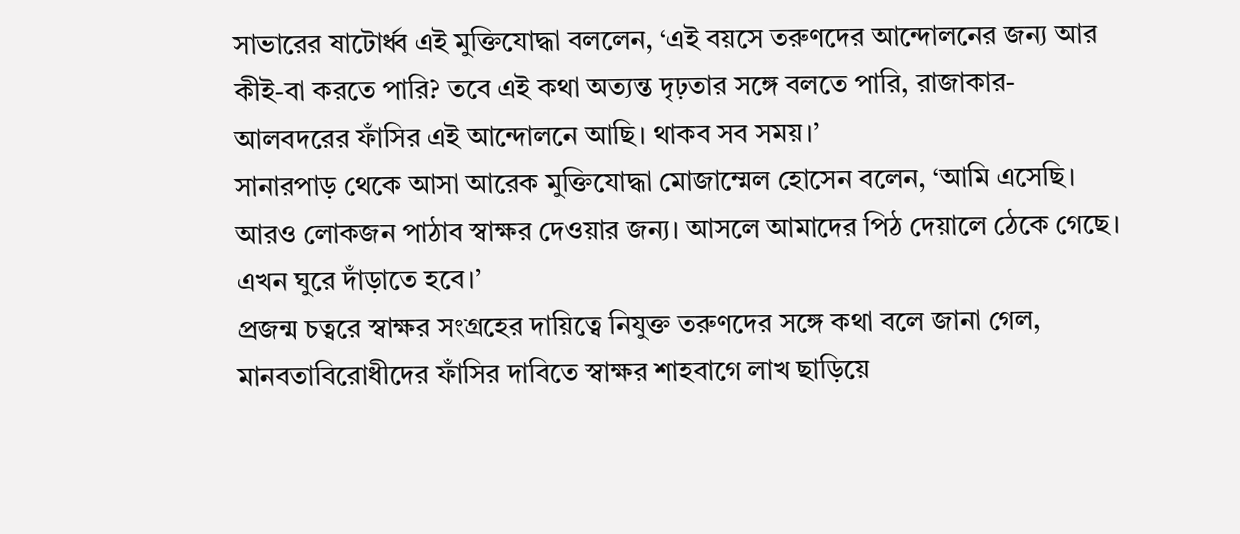সাভারের ষাটোর্ধ্ব এই মুক্তিযোদ্ধা বললেন, ‘এই বয়সে তরুণদের আন্দোলনের জন্য আর কীই-বা করতে পারি? তবে এই কথা অত্যন্ত দৃঢ়তার সঙ্গে বলতে পারি, রাজাকার-আলবদরের ফাঁসির এই আন্দোলনে আছি। থাকব সব সময়।’
সানারপাড় থেকে আসা আরেক মুক্তিযোদ্ধা মোজাম্মেল হোসেন বলেন, ‘আমি এসেছি। আরও লোকজন পাঠাব স্বাক্ষর দেওয়ার জন্য। আসলে আমাদের পিঠ দেয়ালে ঠেকে গেছে। এখন ঘুরে দাঁড়াতে হবে।’
প্রজন্ম চত্বরে স্বাক্ষর সংগ্রহের দায়িত্বে নিযুক্ত তরুণদের সঙ্গে কথা বলে জানা গেল, মানবতাবিরোধীদের ফাঁসির দাবিতে স্বাক্ষর শাহবাগে লাখ ছাড়িয়ে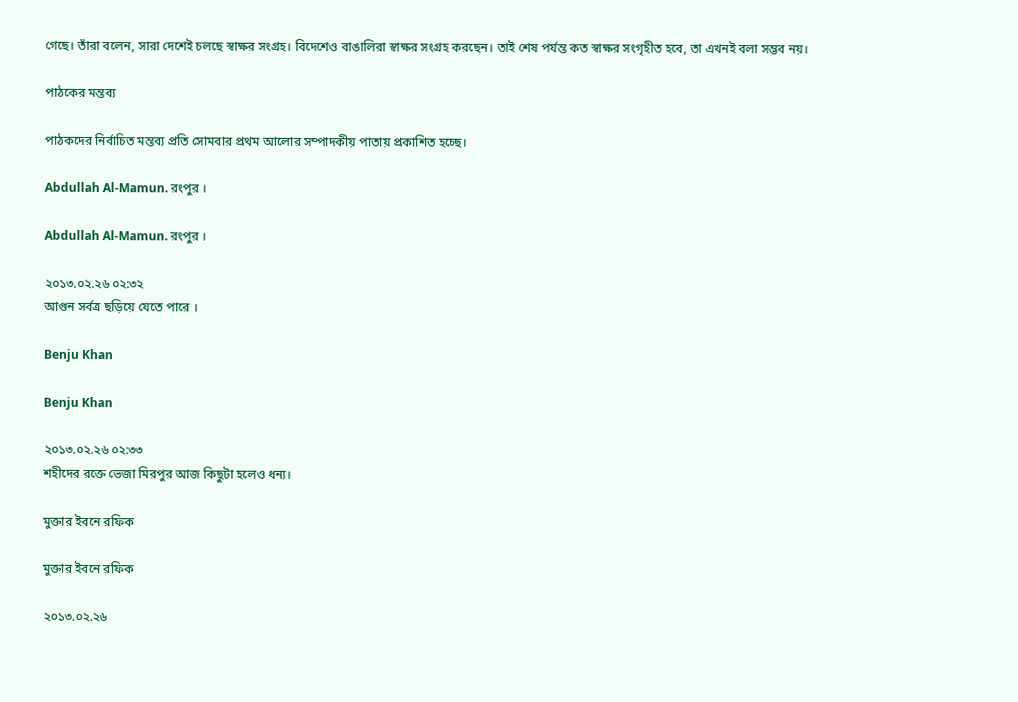গেছে। তাঁরা বলেন, সারা দেশেই চলছে স্বাক্ষর সংগ্রহ। বিদেশেও বাঙালিরা স্বাক্ষর সংগ্রহ করছেন। তাই শেষ পর্যন্ত কত স্বাক্ষর সংগৃহীত হবে, তা এখনই বলা সম্ভব নয়।

পাঠকের মন্তব্য

পাঠকদের নির্বাচিত মন্তব্য প্রতি সোমবার প্রথম আলোর সম্পাদকীয় পাতায় প্রকাশিত হচ্ছে।

Abdullah Al-Mamun. রংপুর ।

Abdullah Al-Mamun. রংপুর ।

২০১৩.০২.২৬ ০২:৩২
আগুন সর্বত্র ছড়িয়ে যেতে পারে ।

Benju Khan

Benju Khan

২০১৩.০২.২৬ ০২:৩৩
শহীদের রক্তে ভেজা মিরপুর আজ কিছুটা হলেও ধন্য।

মুক্তার ইবনে রফিক

মুক্তার ইবনে রফিক

২০১৩.০২.২৬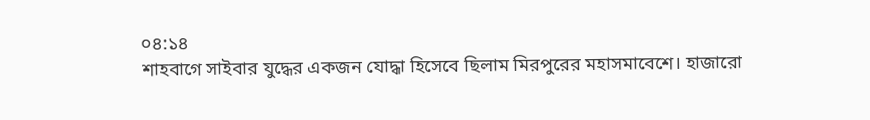০৪:১৪
শাহবাগে সাইবার যুদ্ধের একজন যোদ্ধা হিসেবে ছিলাম মিরপুরের মহাসমাবেশে। হাজারো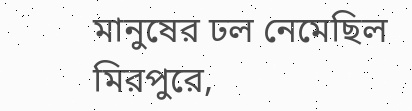মানুষের ঢল নেমেছিল মিরপুরে,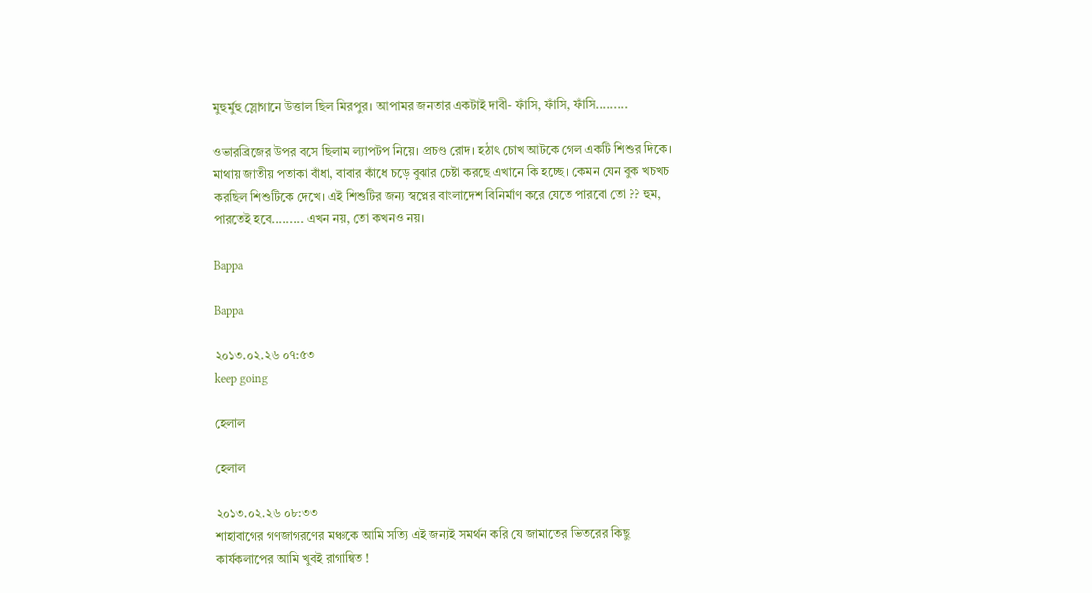মুহুর্মুহু স্লোগানে উত্তাল ছিল মিরপুর। আপামর জনতার একটাই দাবী- ফাঁসি, ফাঁসি, ফাঁসি.........

ওভারব্রিজের উপর বসে ছিলাম ল্যাপটপ নিয়ে। প্রচণ্ড রোদ। হঠাৎ চোখ আটকে গেল একটি শিশুর দিকে। মাথায় জাতীয় পতাকা বাঁধা, বাবার কাঁধে চড়ে বুঝার চেষ্টা করছে এখানে কি হচ্ছে। কেমন যেন বুক খচখচ করছিল শিশুটিকে দেখে। এই শিশুটির জন্য স্বপ্নের বাংলাদেশ বিনির্মাণ করে যেতে পারবো তো ?? হুম, পারতেই হবে......... এখন নয়, তো কখনও নয়।

Bappa

Bappa

২০১৩.০২.২৬ ০৭:৫৩
keep going

হেলাল

হেলাল

২০১৩.০২.২৬ ০৮:৩৩
শাহাবাগের গণজাগরণের মঞ্চকে আমি সত্যি এই জন্যই সমর্থন করি যে জামাতের ভিতরের কিছু কার্যকলাপের আমি খুবই রাগান্বিত !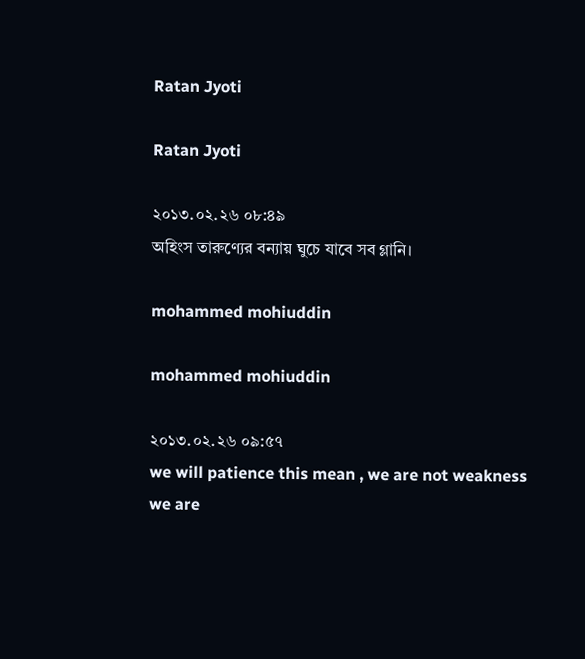Ratan Jyoti

Ratan Jyoti

২০১৩.০২.২৬ ০৮:৪৯
অহিংস তারুণ্যের বন্যায় ঘুচে যাবে সব গ্লানি।

mohammed mohiuddin

mohammed mohiuddin

২০১৩.০২.২৬ ০৯:৫৭
we will patience this mean , we are not weakness
we are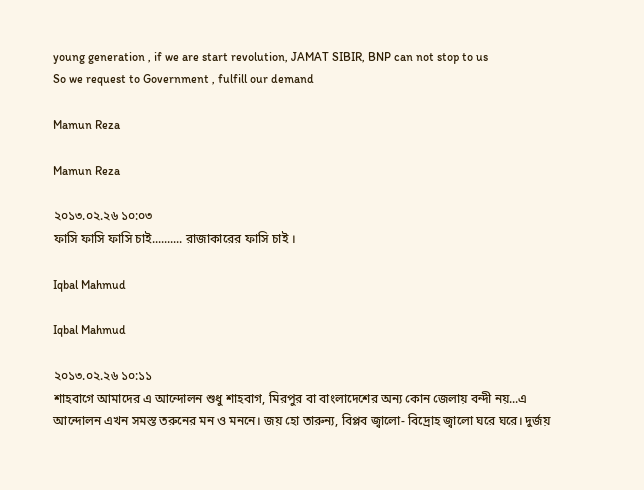young generation , if we are start revolution, JAMAT SIBIR, BNP can not stop to us
So we request to Government , fulfill our demand

Mamun Reza

Mamun Reza

২০১৩.০২.২৬ ১০:০৩
ফাসি ফাসি ফাসি চাই.......... রাজাকারের ফাসি চাই ।

Iqbal Mahmud

Iqbal Mahmud

২০১৩.০২.২৬ ১০:১১
শাহবাগে আমাদের এ আন্দোলন শুধু শাহবাগ, মিরপুর বা বাংলাদেশের অন্য কোন জেলায় বন্দী নয়...এ আন্দোলন এখন সমস্ত তরুনের মন ও মননে। জয় হো তারুন্য, বিপ্লব জ্বালো- বিদ্রোহ জ্বালো ঘরে ঘরে। দুর্জয়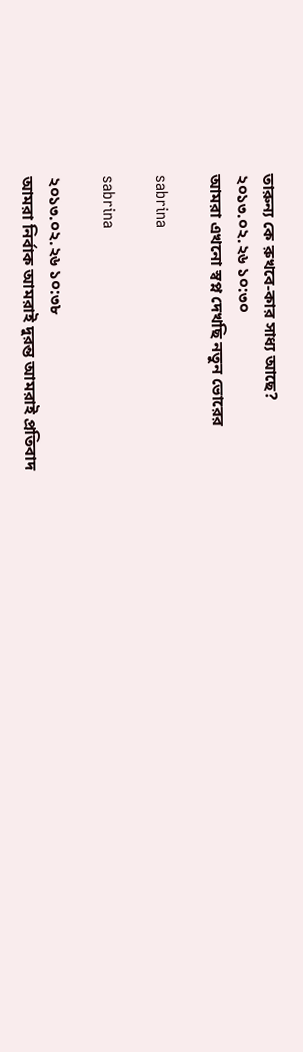তারুন্য কে রুখবে-কার সাধ্য আছে?
২০১৩.০২.২৬ ১০:৩০
আমরা এখনো স্বপ্ন দেখছি নতুন ভোরের

sabrina

sabrina

২০১৩.০২.২৬ ১০:৩৮
আমরা নির্বাক আমরাই দুরন্ত আমরাই প্রতিবাদ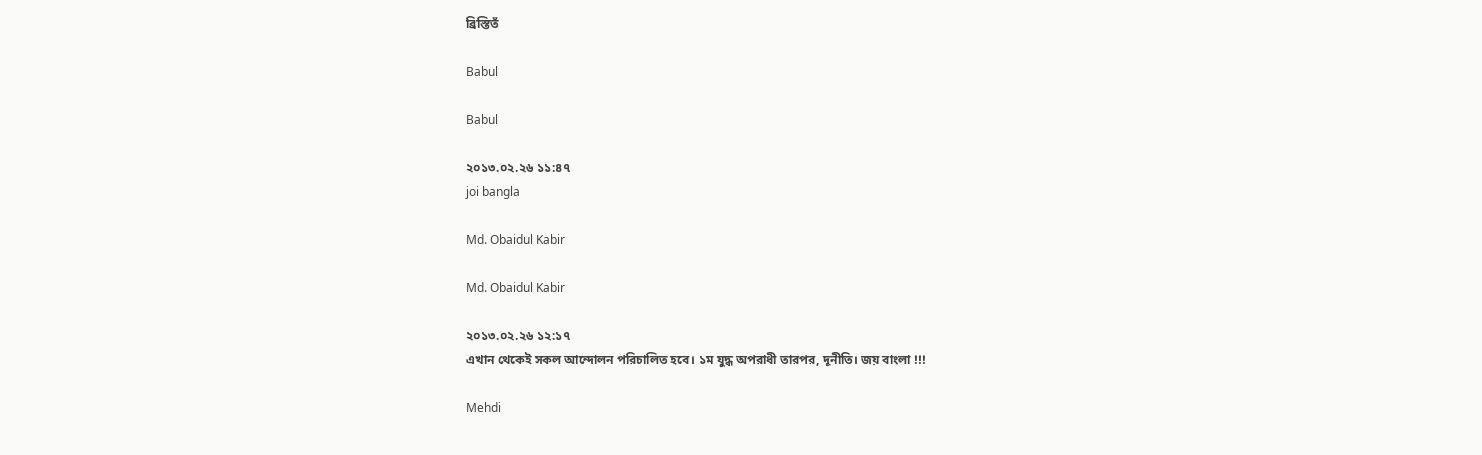ব্রিস্তিতঁ

Babul

Babul

২০১৩.০২.২৬ ১১:৪৭
joi bangla

Md. Obaidul Kabir

Md. Obaidul Kabir

২০১৩.০২.২৬ ১২:১৭
এখান থেকেই সকল আন্দোলন পরিচালিত হবে। ১ম যুদ্ধ অপরাধী তারপর, দূনীতি। জয় বাংলা !!!

Mehdi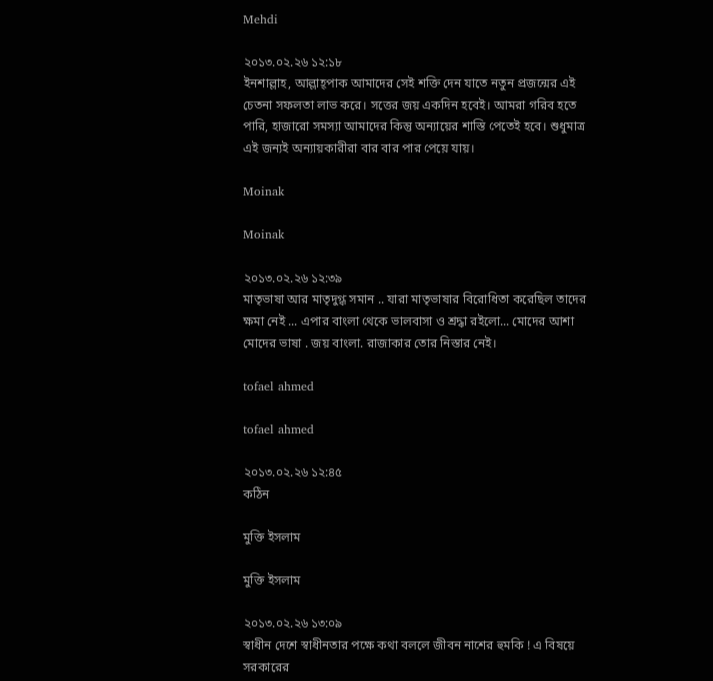Mehdi

২০১৩.০২.২৬ ১২:১৮
ইনশাল্লাহ, আল্লাহ্‌পাক আমাদের সেই শক্তি দেন যাতে নতুন প্রজন্মের এই চেতনা সফলতা লাভ করে। সত্তের জয় একদিন হবেই। আমরা গরিব হতে পারি, হাজারো সমস্যা আমাদের কিন্তু অন্যায়ের শাস্তি পেতেই হবে। শুধুমাত্র এই জন্যই অন্যায়কারীরা বার বার পার পেয়ে যায়।

Moinak

Moinak

২০১৩.০২.২৬ ১২:৩৯
মাতৃভাষা আর মাতৃদুগ্ধ সমান .. যারা মাতৃভাষার বিরোধিতা করেছিল তাদের ক্ষমা নেই ... এপার বাংলা থেকে ভালবাসা ও শ্রদ্ধা রইলো... মোদের আশা মোদের ভাষা . জয় বাংলা. রাজাকার তোর নিস্তার নেই।

tofael ahmed

tofael ahmed

২০১৩.০২.২৬ ১২:৪৫
কঠিন

মুক্তি ইসলাম

মুক্তি ইসলাম

২০১৩.০২.২৬ ১৩:০৯
স্বাধীন দেশে স্বাধীনতার পক্ষে কথা বললে জীবন নাশের হুমকি ! এ বিষয়ে সরকারের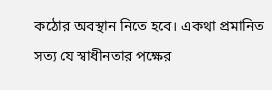কঠোর অবস্থান নিতে হবে। একথা প্রমানিত সত্য যে স্বাধীনতার পক্ষের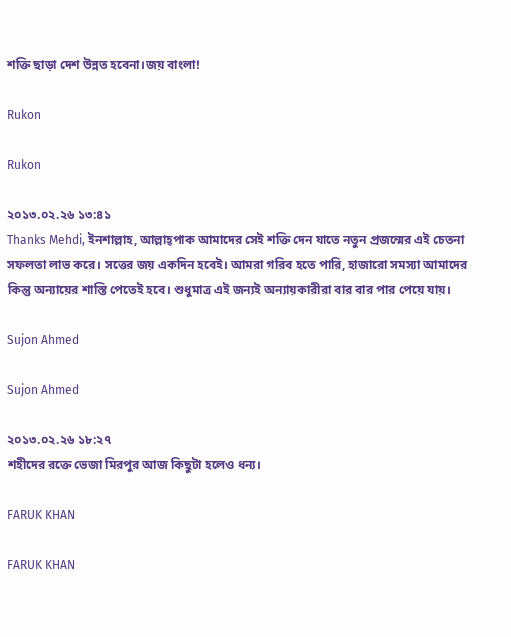শক্তি ছাড়া দেশ উন্নত হবেনা।জয় বাংলা!

Rukon

Rukon

২০১৩.০২.২৬ ১৩:৪১
Thanks Mehdi, ইনশাল্লাহ, আল্লাহ্‌পাক আমাদের সেই শক্তি দেন যাতে নতুন প্রজন্মের এই চেতনা সফলতা লাভ করে। সত্তের জয় একদিন হবেই। আমরা গরিব হতে পারি, হাজারো সমস্যা আমাদের কিন্তু অন্যায়ের শাস্তি পেতেই হবে। শুধুমাত্র এই জন্যই অন্যায়কারীরা বার বার পার পেয়ে যায়।

Sujon Ahmed

Sujon Ahmed

২০১৩.০২.২৬ ১৮:২৭
শহীদের রক্তে ভেজা মিরপুর আজ কিছুটা হলেও ধন্য।

FARUK KHAN

FARUK KHAN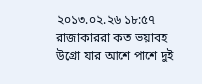২০১৩.০২.২৬ ১৮:৫৭
রাজাকাররা কত ভয়াবহ উগ্রো যার আশে পাশে দুই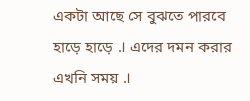একটা আছে সে বুঝতে পারবে হাড়ে হাড়ে .। এদের দমন করার এখনি সময় .।